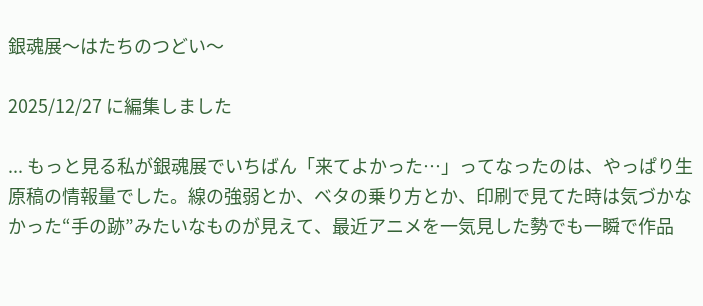銀魂展〜はたちのつどい〜

2025/12/27 に編集しました

... もっと見る私が銀魂展でいちばん「来てよかった…」ってなったのは、やっぱり生原稿の情報量でした。線の強弱とか、ベタの乗り方とか、印刷で見てた時は気づかなかった“手の跡”みたいなものが見えて、最近アニメを一気見した勢でも一瞬で作品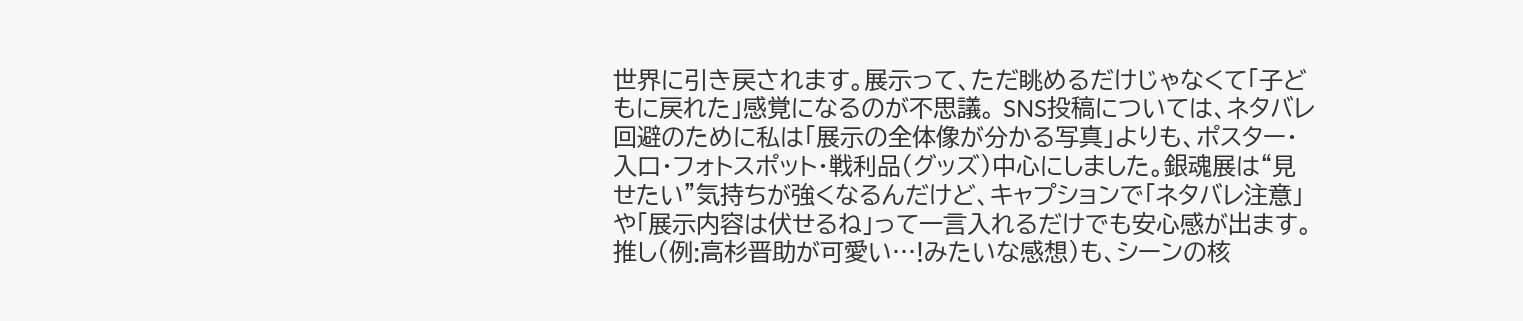世界に引き戻されます。展示って、ただ眺めるだけじゃなくて「子どもに戻れた」感覚になるのが不思議。 SNS投稿については、ネタバレ回避のために私は「展示の全体像が分かる写真」よりも、ポスター・入口・フォトスポット・戦利品(グッズ)中心にしました。銀魂展は“見せたい”気持ちが強くなるんだけど、キャプションで「ネタバレ注意」や「展示内容は伏せるね」って一言入れるだけでも安心感が出ます。推し(例:高杉晋助が可愛い…!みたいな感想)も、シーンの核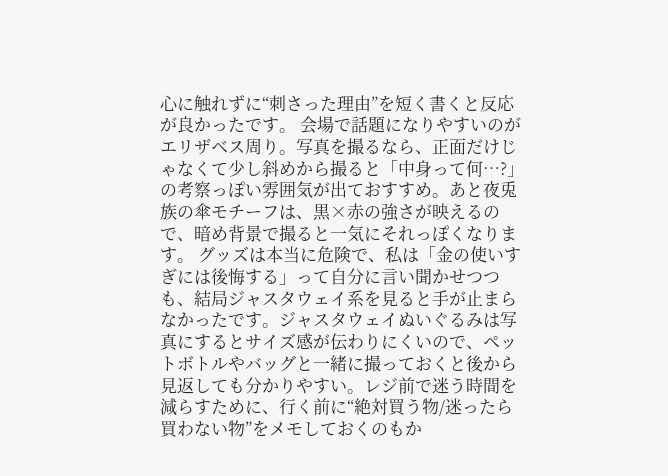心に触れずに“刺さった理由”を短く書くと反応が良かったです。 会場で話題になりやすいのがエリザベス周り。写真を撮るなら、正面だけじゃなくて少し斜めから撮ると「中身って何…?」の考察っぽい雰囲気が出ておすすめ。あと夜兎族の傘モチーフは、黒×赤の強さが映えるので、暗め背景で撮ると一気にそれっぽくなります。 グッズは本当に危険で、私は「金の使いすぎには後悔する」って自分に言い聞かせつつも、結局ジャスタウェイ系を見ると手が止まらなかったです。ジャスタウェイぬいぐるみは写真にするとサイズ感が伝わりにくいので、ペットボトルやバッグと一緒に撮っておくと後から見返しても分かりやすい。レジ前で迷う時間を減らすために、行く前に“絶対買う物/迷ったら買わない物”をメモしておくのもか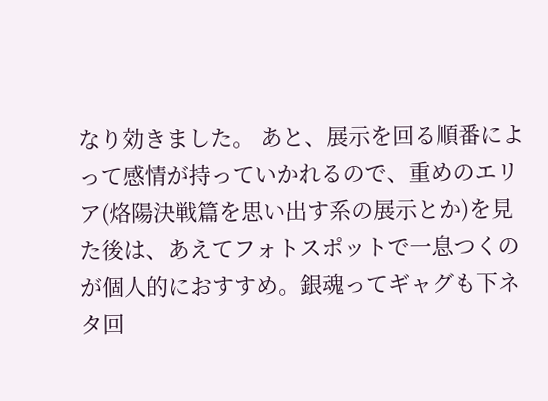なり効きました。 あと、展示を回る順番によって感情が持っていかれるので、重めのエリア(烙陽決戦篇を思い出す系の展示とか)を見た後は、あえてフォトスポットで一息つくのが個人的におすすめ。銀魂ってギャグも下ネタ回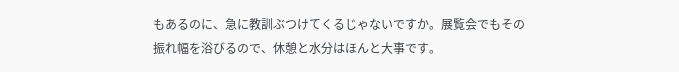もあるのに、急に教訓ぶつけてくるじゃないですか。展覧会でもその振れ幅を浴びるので、休憩と水分はほんと大事です。